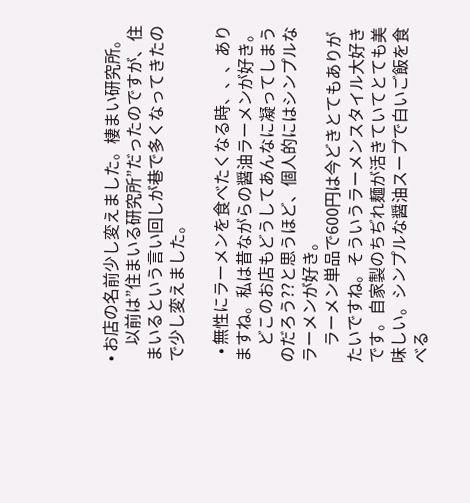• お店の名前少し変えました。棲まい研究所。
    以前は”住まいる研究所”だったのですが、住まいるという言い回しが巷で多くなってきたので少し変えました。

  • 無性にラーメンを食べたくなる時、、、ありますね。私は昔ながらの醤油ラーメンが好き。
    どこのお店もどうしてあんなに凝ってしまうのだろう??と思うほど、個人的にはシンプルなラーメンが好き。
    ラーメン単品で600円は今どきとてもありがたいですね。そういうラーメンスタイル大好きです。自家製のちぢれ麺が活きていてとても美味しい。シンプルな醤油スープで白いご飯を食べる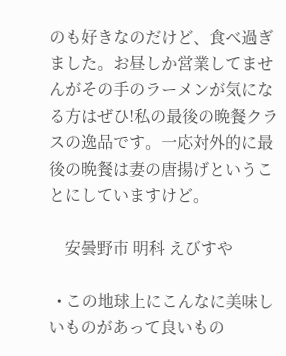のも好きなのだけど、食べ過ぎました。お昼しか営業してませんがその手のラーメンが気になる方はぜひ!私の最後の晩餐クラスの逸品です。一応対外的に最後の晩餐は妻の唐揚げということにしていますけど。

    安曇野市 明科 えびすや

  • この地球上にこんなに美味しいものがあって良いもの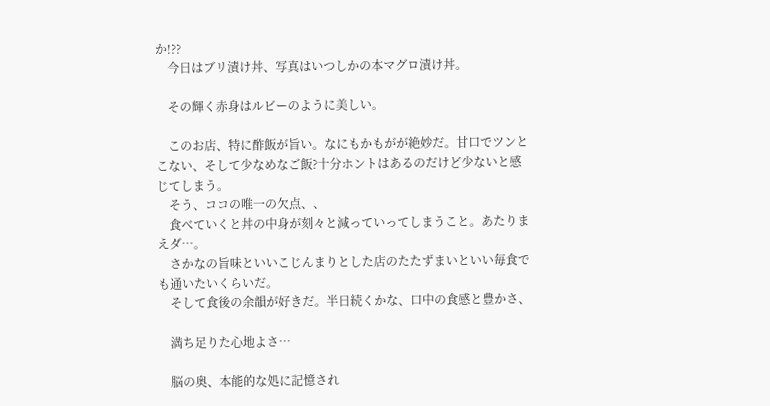か!??
    今日はブリ漬け丼、写真はいつしかの本マグロ漬け丼。

    その輝く赤身はルビーのように美しい。

    このお店、特に酢飯が旨い。なにもかもがが絶妙だ。甘口でツンとこない、そして少なめなご飯?十分ホントはあるのだけど少ないと感じてしまう。
    そう、ココの唯一の欠点、、
    食べていくと丼の中身が刻々と減っていってしまうこと。あたりまえダ…。
    さかなの旨味といいこじんまりとした店のたたずまいといい毎食でも通いたいくらいだ。
    そして食後の余韻が好きだ。半日続くかな、口中の食感と豊かさ、

    満ち足りた心地よさ…

    脳の奥、本能的な処に記憶され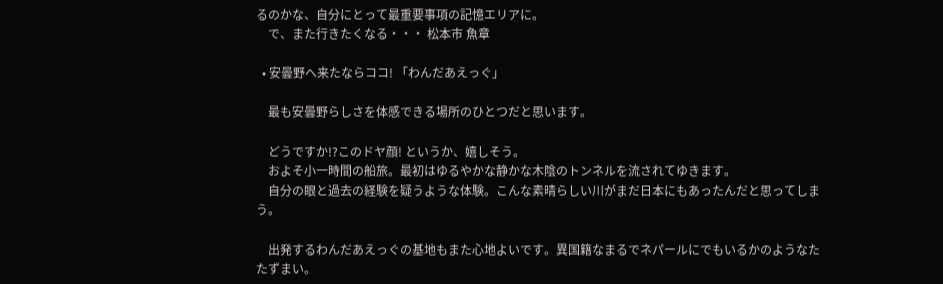るのかな、自分にとって最重要事項の記憶エリアに。
    で、また行きたくなる・・・ 松本市 魚章

  • 安曇野へ来たならココ! 「わんだあえっぐ」

    最も安曇野らしさを体感できる場所のひとつだと思います。

    どうですか!?このドヤ顔! というか、嬉しそう。
    およそ小一時間の船旅。最初はゆるやかな静かな木陰のトンネルを流されてゆきます。
    自分の眼と過去の経験を疑うような体験。こんな素晴らしい川がまだ日本にもあったんだと思ってしまう。

    出発するわんだあえっぐの基地もまた心地よいです。異国籍なまるでネパールにでもいるかのようなたたずまい。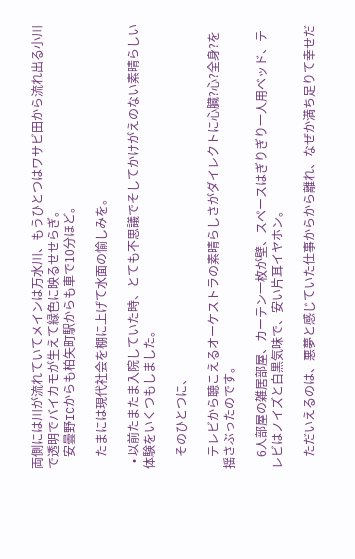両側には川が流れていてメインは万水川、もうひとつはワサビ田から流れ出る小川で透明でバイカモが生えて緑色に映るせせらぎ。
    安曇野ICからも柏矢町駅からも車で10分ほど。

    たまには現代社会を棚に上げて水面の愉しみを。

  • 以前たまたま入院していた時、とても不思議でそしてかけがえのない素晴らしい体験をいくつもしました。

    そのひとつに、

    テレビから聴こえるオーケストラの素晴らしさがダイレクトに心臓?心?全身?を揺さぶったのです。

    6人部屋の雑居部屋、カーテン一枚が壁、スペースはぎりぎり一人用ベッド、テレビはノイズと白黒気味で、安い片耳イヤホン。

    ただいえるのは、悪夢と感じていた仕事からから離れ、なぜか満ち足りて幸せだ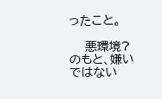ったこと。

    悪環境?のもと、嫌いではない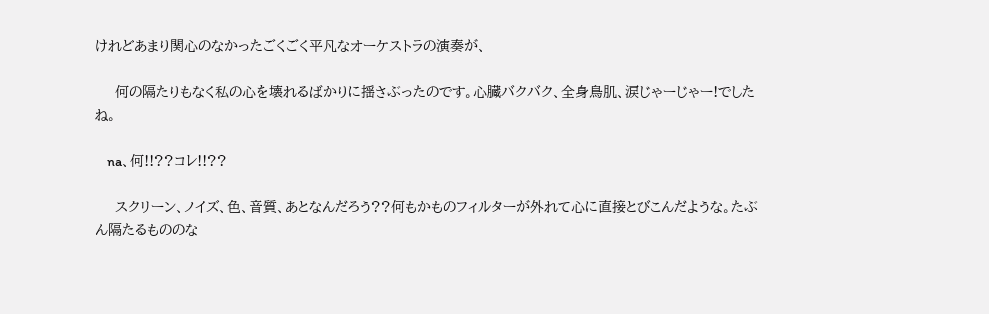けれどあまり関心のなかったごくごく平凡なオーケストラの演奏が、

    何の隔たりもなく私の心を壊れるばかりに揺さぶったのです。心臓バクバク、全身鳥肌、涙じゃーじゃー!でしたね。

    na、何!!??コレ!!??

    スクリーン、ノイズ、色、音質、あとなんだろう??何もかものフィルターが外れて心に直接とびこんだような。たぶん隔たるもののな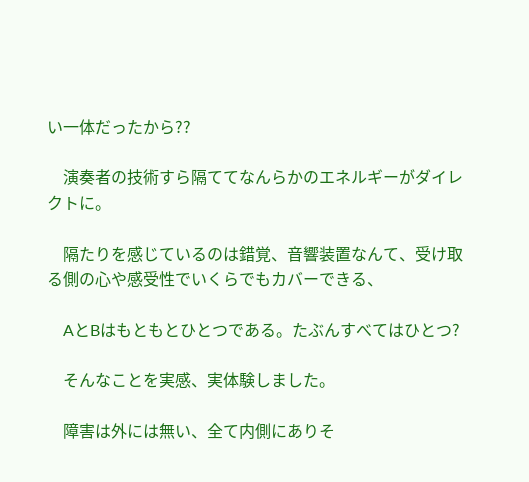い一体だったから??

    演奏者の技術すら隔ててなんらかのエネルギーがダイレクトに。

    隔たりを感じているのは錯覚、音響装置なんて、受け取る側の心や感受性でいくらでもカバーできる、

    AとBはもともとひとつである。たぶんすべてはひとつ?

    そんなことを実感、実体験しました。

    障害は外には無い、全て内側にありそ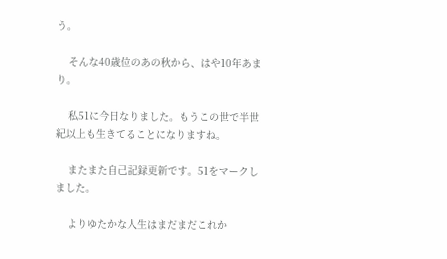う。

    そんな40歳位のあの秋から、はや10年あまり。

    私51に今日なりました。もうこの世で半世紀以上も生きてることになりますね。

    またまた自己記録更新です。51をマークしました。

    よりゆたかな人生はまだまだこれか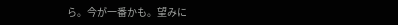ら。今が一番かも。望みに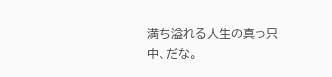満ち溢れる人生の真っ只中、だな。